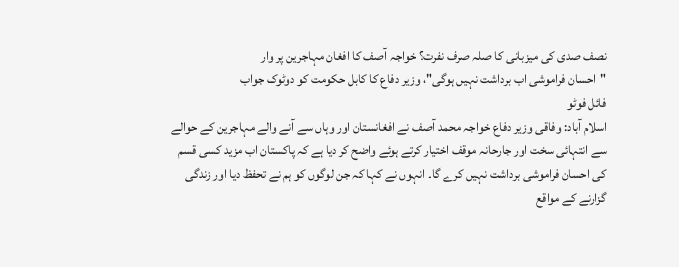نصف صدی کی میزبانی کا صلہ صرف نفرت؟ خواجہ آصف کا افغان مہاجرین پر وار
"احسان فراموشی اب برداشت نہیں ہوگی"، وزیر دفاع کا کابل حکومت کو دوٹوک جواب
فائل فوٹو
اسلام آباد: وفاقی وزیر دفاع خواجہ محمد آصف نے افغانستان اور وہاں سے آنے والے مہاجرین کے حوالے سے انتہائی سخت اور جارحانہ موقف اختیار کرتے ہوئے واضح کر دیا ہے کہ پاکستان اب مزید کسی قسم کی احسان فراموشی برداشت نہیں کرے گا۔ انہوں نے کہا کہ جن لوگوں کو ہم نے تحفظ دیا اور زندگی گزارنے کے مواقع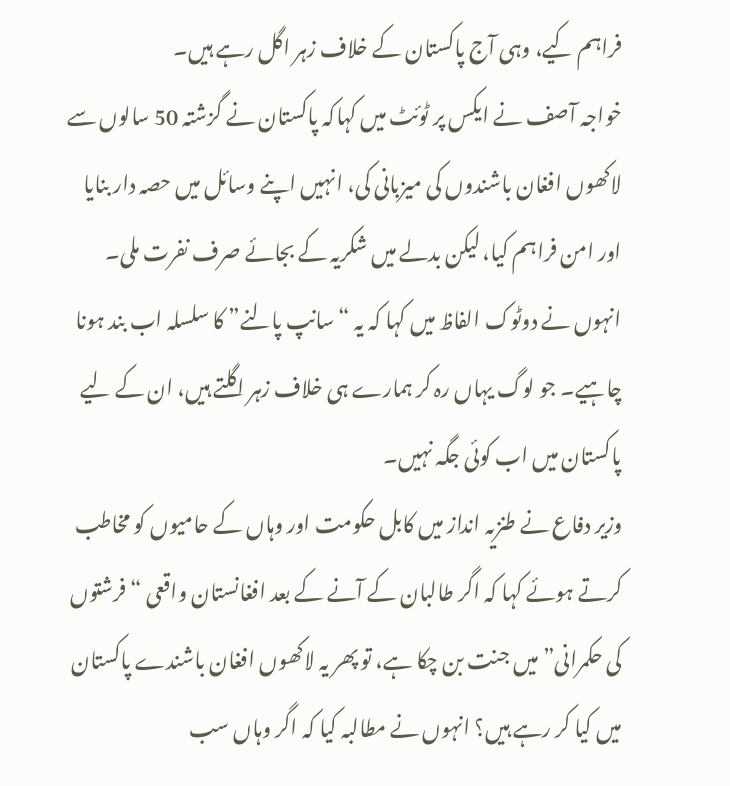فراہم کیے، وہی آج پاکستان کے خلاف زہر اگل رہے ہیں۔
خواجہ آصف نے ایکس پر ٹوئٹ میں کہاکہ پاکستان نے گزشتہ 50 سالوں سے لاکھوں افغان باشندوں کی میزبانی کی، انہیں اپنے وسائل میں حصہ دار بنایا اور امن فراہم کیا، لیکن بدلے میں شکریہ کے بجائے صرف نفرت ملی۔ انہوں نے دوٹوک الفاظ میں کہا کہ یہ “سانپ پالنے” کا سلسلہ اب بند ہونا چاہیے۔ جو لوگ یہاں رہ کر ہمارے ہی خلاف زہر اگلتے ہیں، ان کے لیے پاکستان میں اب کوئی جگہ نہیں۔
وزیر دفاع نے طنزیہ انداز میں کابل حکومت اور وہاں کے حامیوں کو مخاطب کرتے ہوئے کہا کہ اگر طالبان کے آنے کے بعد افغانستان واقعی “فرشتوں کی حکمرانی” میں جنت بن چکا ہے، تو پھر یہ لاکھوں افغان باشندے پاکستان میں کیا کر رہے ہیں؟ انہوں نے مطالبہ کیا کہ اگر وہاں سب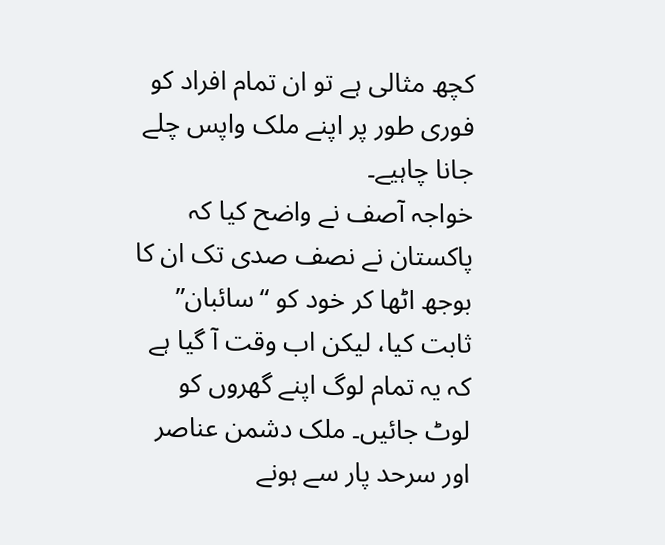کچھ مثالی ہے تو ان تمام افراد کو فوری طور پر اپنے ملک واپس چلے جانا چاہیے۔
خواجہ آصف نے واضح کیا کہ پاکستان نے نصف صدی تک ان کا بوجھ اٹھا کر خود کو “سائبان” ثابت کیا، لیکن اب وقت آ گیا ہے کہ یہ تمام لوگ اپنے گھروں کو لوٹ جائیں۔ ملک دشمن عناصر اور سرحد پار سے ہونے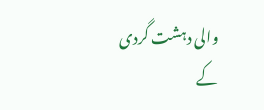والی دہشت گردی کے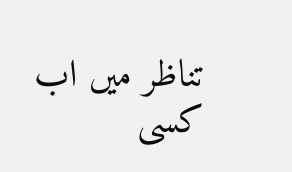تناظر میں اب کسی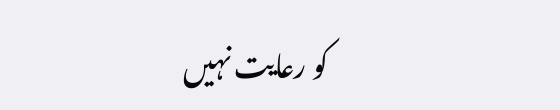کو رعایت نہیں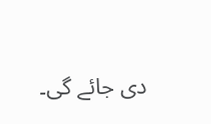دی جائے گی۔